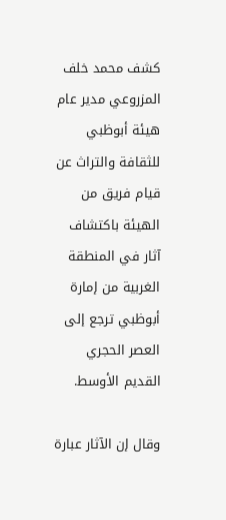كشف محمد خلف المزروعي مدير عام هيئة أبوظبي للثقافة والتراث عن قيام فريق من الهيئة باكتشاف آثار في المنطقة الغربية من إمارة أبوظبي ترجع إلى العصر الحجري القديم الأوسط.

وقال إن الآثار عبارة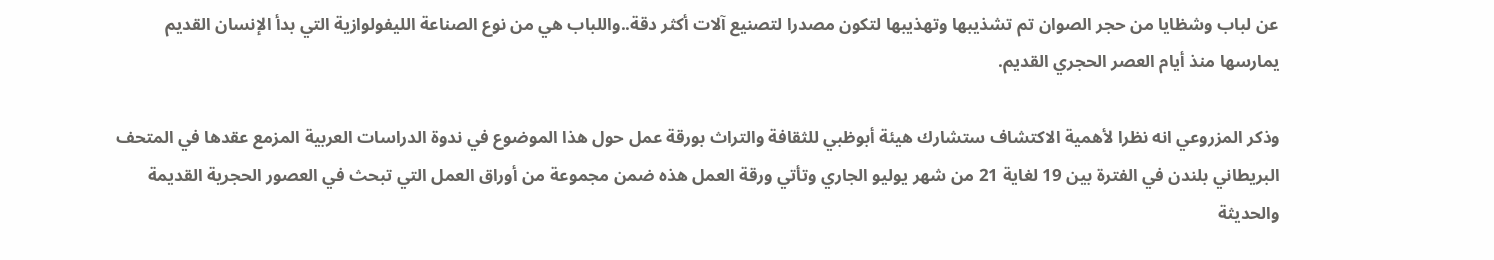عن لباب وشظايا من حجر الصوان تم تشذيبها وتهذيبها لتكون مصدرا لتصنيع آلات أكثر دقة..واللباب هي من نوع الصناعة الليفولوازية التي بدأ الإنسان القديم يمارسها منذ أيام العصر الحجري القديم.

وذكر المزروعي انه نظرا لأهمية الاكتشاف ستشارك هيئة أبوظبي للثقافة والتراث بورقة عمل حول هذا الموضوع في ندوة الدراسات العربية المزمع عقدها في المتحف البريطاني بلندن في الفترة بين 19 لغاية 21 من شهر يوليو الجاري وتأتي ورقة العمل هذه ضمن مجموعة من أوراق العمل التي تبحث في العصور الحجرية القديمة والحديثة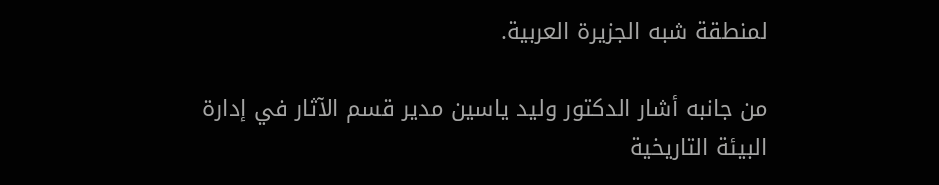لمنطقة شبه الجزيرة العربية.

من جانبه أشار الدكتور وليد ياسين مدير قسم الآثار في إدارة البيئة التاريخية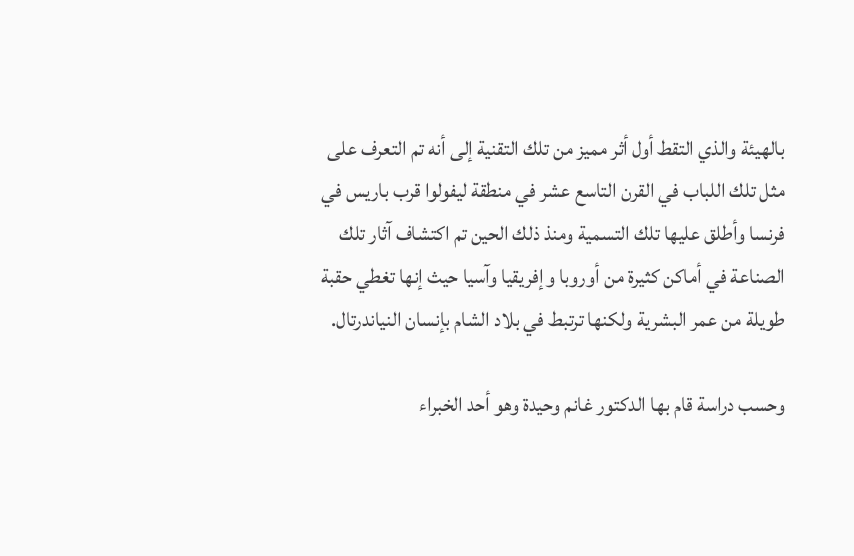بالهيئة والذي التقط أول أثر مميز من تلك التقنية إلى أنه تم التعرف على مثل تلك اللباب في القرن التاسع عشر في منطقة ليفولوا قرب باريس في فرنسا وأطلق عليها تلك التسمية ومنذ ذلك الحين تم اكتشاف آثار تلك الصناعة في أماكن كثيرة من أوروبا وإفريقيا وآسيا حيث إنها تغطي حقبة طويلة من عمر البشرية ولكنها ترتبط في بلاد الشام بإنسان النياندرتال.

وحسب دراسة قام بها الدكتور غانم وحيدة وهو أحد الخبراء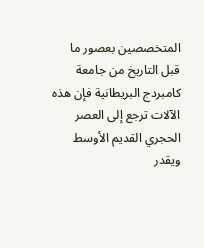المتخصصين بعصور ما قبل التاريخ من جامعة كامبردج البريطانية فإن هذه الآلات ترجع إلى العصر الحجري القديم الأوسط ويقدر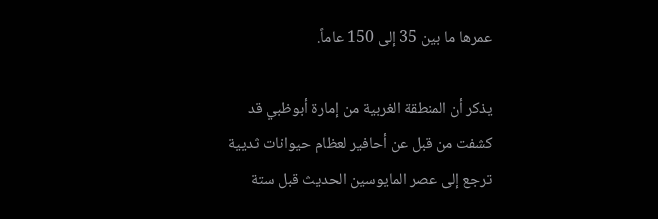عمرها ما بين 35 إلى 150 عاماً.

يذكر أن المنطقة الغربية من إمارة أبوظبي قد كشفت من قبل عن أحافير لعظام حيوانات ثديية ترجع إلى عصر المايوسين الحديث قبل ستة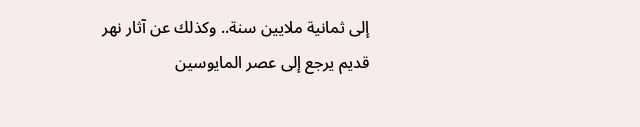إلى ثمانية ملايين سنة.. وكذلك عن آثار نهر قديم يرجع إلى عصر المايوسين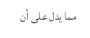مما يدل على أن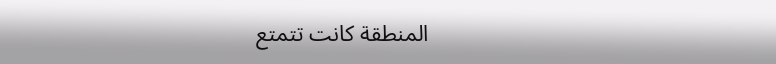المنطقة كانت تتمتع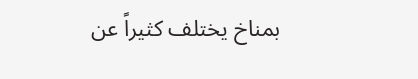بمناخ يختلف كثيراً عن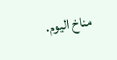مناخ اليوم.